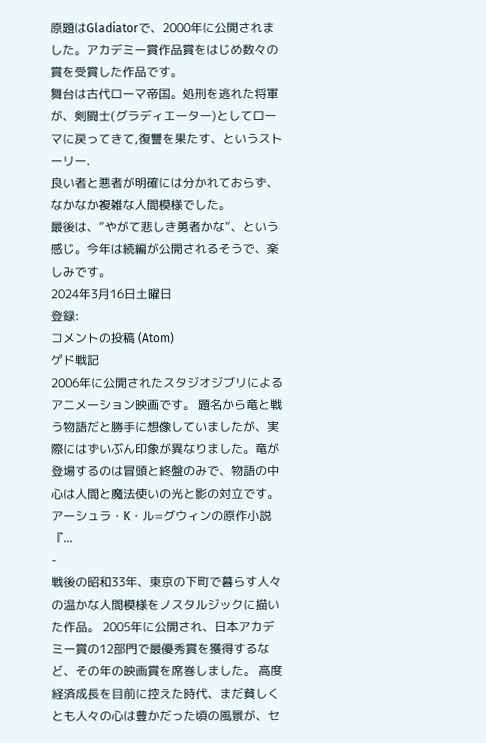原題はGladiatorで、2000年に公開されました。アカデミー賞作品賞をはじめ数々の賞を受賞した作品です。
舞台は古代ローマ帝国。処刑を逃れた将軍が、剣闘士(グラディエーター)としてローマに戻ってきて,復讐を果たす、というストーリー.
良い者と悪者が明確には分かれておらず、なかなか複雑な人間模様でした。
最後は、”やがて悲しき勇者かな”、という感じ。今年は続編が公開されるそうで、楽しみです。
2024年3月16日土曜日
登録:
コメントの投稿 (Atom)
ゲド戦記
2006年に公開されたスタジオジブリによるアニメーション映画です。 題名から竜と戦う物語だと勝手に想像していましたが、実際にはずいぶん印象が異なりました。竜が登場するのは冒頭と終盤のみで、物語の中心は人間と魔法使いの光と影の対立です。 アーシュラ・K・ル=グウィンの原作小説『...
-
戦後の昭和33年、東京の下町で暮らす人々の温かな人間模様をノスタルジックに描いた作品。 2005年に公開され、日本アカデミー賞の12部門で最優秀賞を獲得するなど、その年の映画賞を席巻しました。 高度経済成長を目前に控えた時代、まだ貧しくとも人々の心は豊かだった頃の風景が、セ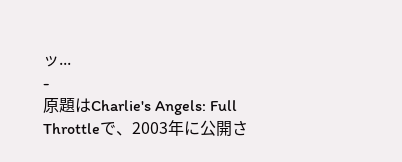ッ...
-
原題はCharlie's Angels: Full Throttleで、2003年に公開さ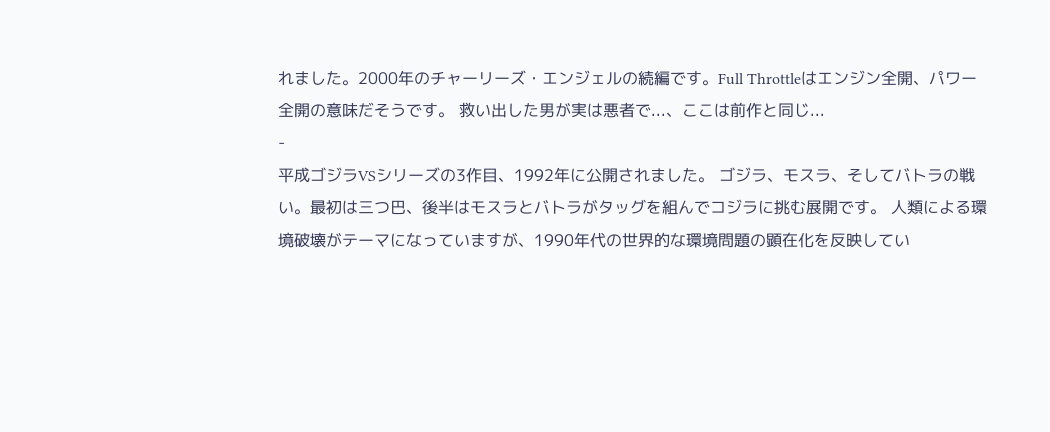れました。2000年のチャーリーズ・エンジェルの続編です。Full Throttleはエンジン全開、パワー全開の意味だそうです。 救い出した男が実は悪者で...、ここは前作と同じ...
-
平成ゴジラVSシリーズの3作目、1992年に公開されました。 ゴジラ、モスラ、そしてバトラの戦い。最初は三つ巴、後半はモスラとバトラがタッグを組んでコジラに挑む展開です。 人類による環境破壊がテーマになっていますが、1990年代の世界的な環境問題の顕在化を反映してい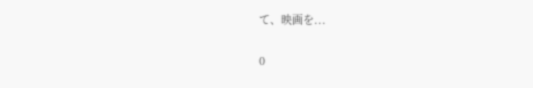て、映画を...

0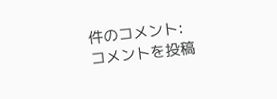件のコメント:
コメントを投稿